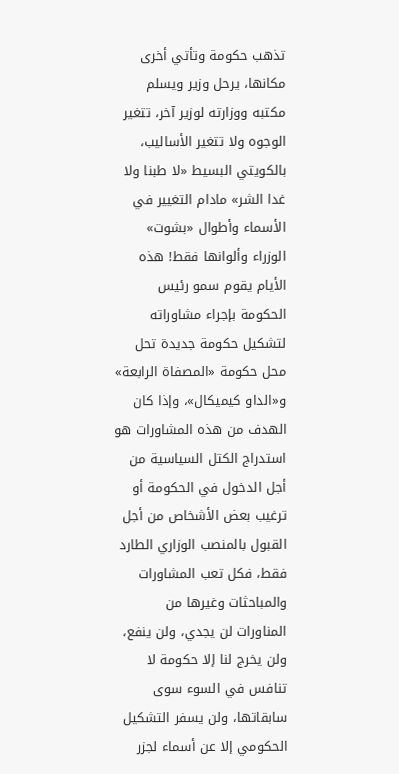تذهب حكومة وتأتي أخرى مكانها، يرحل وزير ويسلم مكتبه ووزارته لوزير آخر، تتغير الوجوه ولا تتغير الأساليب، بالكويتي البسيط «لا طبنا ولا غدا الشر» مادام التغيير في الأسماء وأطوال «بشوت» الوزراء وألوانها فقط! هذه الأيام يقوم سمو رئيس الحكومة بإجراء مشاوراته لتشكيل حكومة جديدة تحل محل حكومة «المصفاة الرابعة» و«الداو كيميكال»، وإذا كان الهدف من هذه المشاورات هو استدراج الكتل السياسية من أجل الدخول في الحكومة أو ترغيب بعض الأشخاص من أجل القبول بالمنصب الوزاري الطارد فقط، فكل تعب المشاورات والمباحثات وغيرها من المناورات لن يجدي، ولن ينفع، ولن يخرج لنا إلا حكومة لا تنافس في السوء سوى سابقاتها، ولن يسفر التشكيل الحكومي إلا عن أسماء لجزر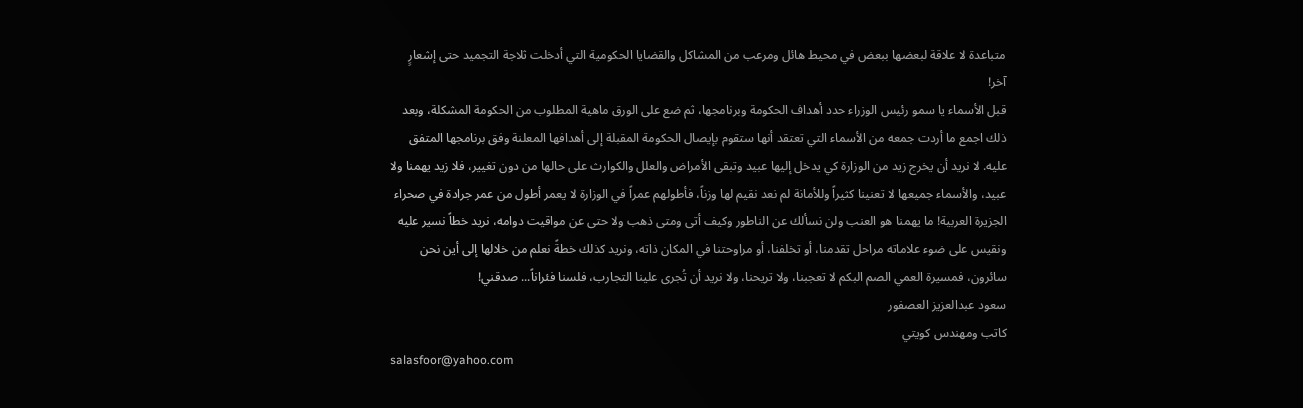متباعدة لا علاقة لبعضها ببعض في محيط هائل ومرعب من المشاكل والقضايا الحكومية التي أدخلت ثلاجة التجميد حتى إشعارٍ آخر!
قبل الأسماء يا سمو رئيس الوزراء حدد أهداف الحكومة وبرنامجها، ثم ضع على الورق ماهية المطلوب من الحكومة المشكلة، وبعد ذلك اجمع ما أردت جمعه من الأسماء التي تعتقد أنها ستقوم بإيصال الحكومة المقبلة إلى أهدافها المعلنة وفق برنامجها المتفق عليه. لا نريد أن يخرج زيد من الوزارة كي يدخل إليها عبيد وتبقى الأمراض والعلل والكوارث على حالها من دون تغيير، فلا زيد يهمنا ولا عبيد، والأسماء جميعها لا تعنينا كثيراً وللأمانة لم نعد نقيم لها وزناً، فأطولهم عمراً في الوزارة لا يعمر أطول من عمر جرادة في صحراء الجزيرة العربية! ما يهمنا هو العنب ولن نسألك عن الناطور وكيف أتى ومتى ذهب ولا حتى عن مواقيت دوامه، نريد خطاً نسير عليه ونقيس على ضوء علاماته مراحل تقدمنا، أو تخلفنا، أو مراوحتنا في المكان ذاته، ونريد كذلك خطةً نعلم من خلالها إلى أين نحن سائرون، فمسيرة العمي الصم البكم لا تعجبنا، ولا تريحنا، ولا نريد أن تُجرى علينا التجارب، فلسنا فئراناً... صدقني!
سعود عبدالعزيز العصفور
كاتب ومهندس كويتي
salasfoor@yahoo.com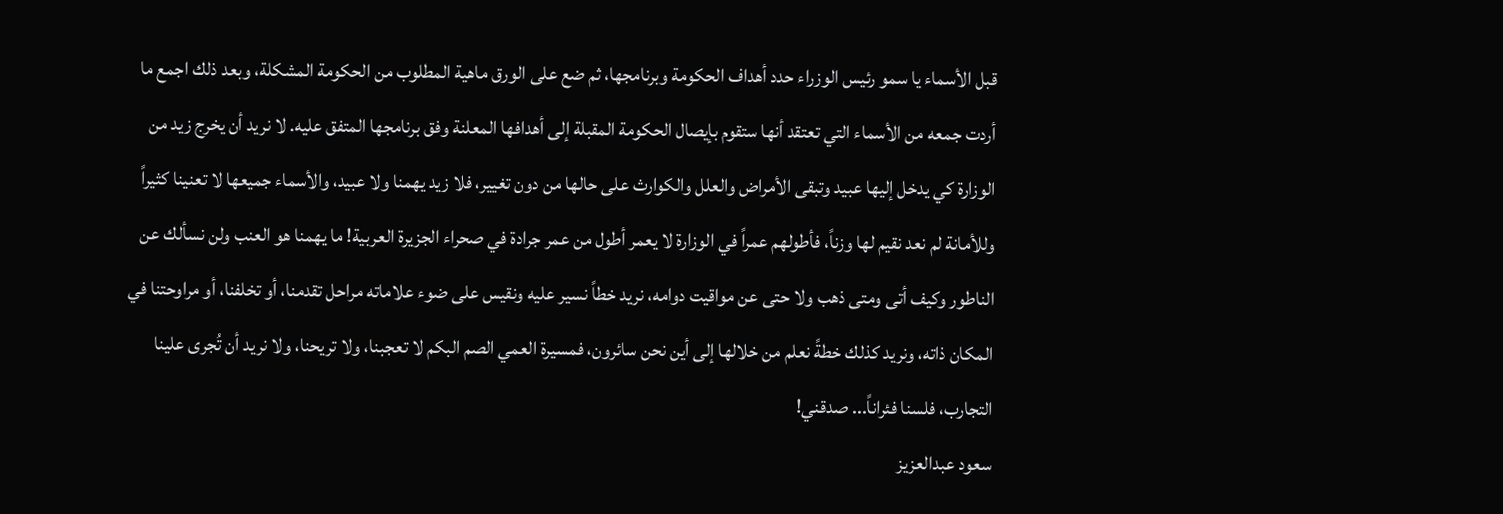قبل الأسماء يا سمو رئيس الوزراء حدد أهداف الحكومة وبرنامجها، ثم ضع على الورق ماهية المطلوب من الحكومة المشكلة، وبعد ذلك اجمع ما أردت جمعه من الأسماء التي تعتقد أنها ستقوم بإيصال الحكومة المقبلة إلى أهدافها المعلنة وفق برنامجها المتفق عليه. لا نريد أن يخرج زيد من الوزارة كي يدخل إليها عبيد وتبقى الأمراض والعلل والكوارث على حالها من دون تغيير، فلا زيد يهمنا ولا عبيد، والأسماء جميعها لا تعنينا كثيراً وللأمانة لم نعد نقيم لها وزناً، فأطولهم عمراً في الوزارة لا يعمر أطول من عمر جرادة في صحراء الجزيرة العربية! ما يهمنا هو العنب ولن نسألك عن الناطور وكيف أتى ومتى ذهب ولا حتى عن مواقيت دوامه، نريد خطاً نسير عليه ونقيس على ضوء علاماته مراحل تقدمنا، أو تخلفنا، أو مراوحتنا في المكان ذاته، ونريد كذلك خطةً نعلم من خلالها إلى أين نحن سائرون، فمسيرة العمي الصم البكم لا تعجبنا، ولا تريحنا، ولا نريد أن تُجرى علينا التجارب، فلسنا فئراناً... صدقني!
سعود عبدالعزيز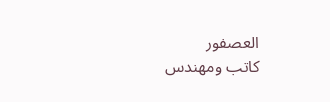العصفور
كاتب ومهندس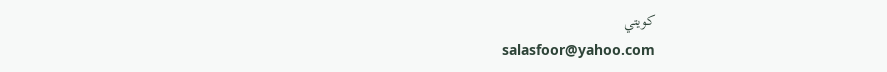كويتي
salasfoor@yahoo.com